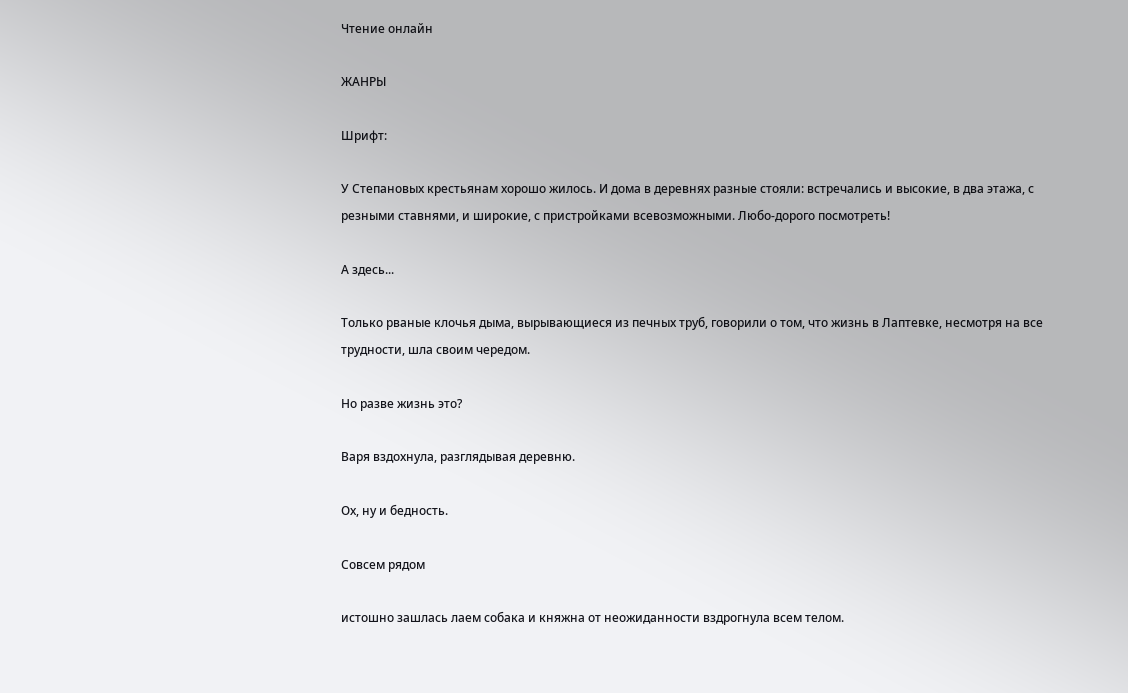Чтение онлайн

ЖАНРЫ

Шрифт:

У Степановых крестьянам хорошо жилось. И дома в деревнях разные стояли: встречались и высокие, в два этажа, с резными ставнями, и широкие, с пристройками всевозможными. Любо-дорого посмотреть!

А здесь...

Только рваные клочья дыма, вырывающиеся из печных труб, говорили о том, что жизнь в Лаптевке, несмотря на все трудности, шла своим чередом.

Но разве жизнь это?

Варя вздохнула, разглядывая деревню.

Ох, ну и бедность.

Совсем рядом

истошно зашлась лаем собака и княжна от неожиданности вздрогнула всем телом.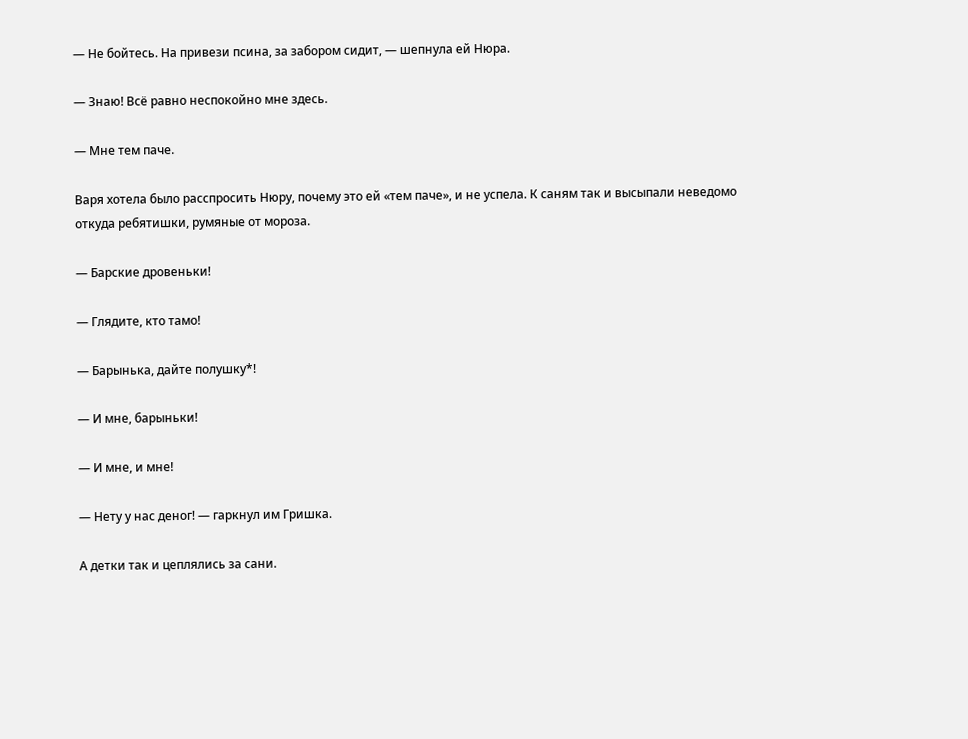— Не бойтесь. На привези псина, за забором сидит, — шепнула ей Нюра.

— Знаю! Всё равно неспокойно мне здесь.

— Мне тем паче.

Варя хотела было расспросить Нюру, почему это ей «тем паче», и не успела. К саням так и высыпали неведомо откуда ребятишки, румяные от мороза.

— Барские дровеньки!

— Глядите, кто тамо!

— Барынька, дайте полушку*!

— И мне, барыньки!

— И мне, и мне!

— Нету у нас дeног! — гаркнул им Гришка.

А детки так и цеплялись за сани.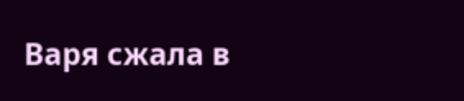Варя сжала в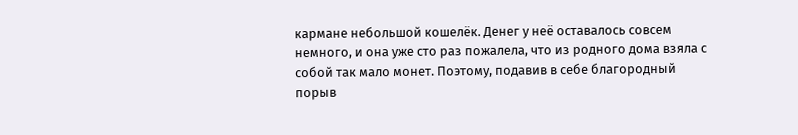кармане небольшой кошелёк. Денег у неё оставалось совсем немного, и она уже сто раз пожалела, что из родного дома взяла с собой так мало монет. Поэтому, подавив в себе благородный порыв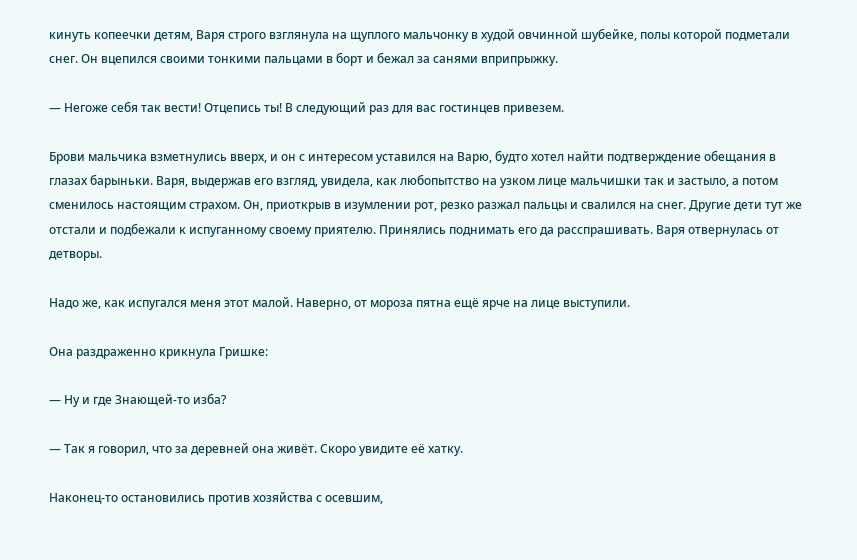кинуть копеечки детям, Варя строго взглянула на щуплого мальчонку в худой овчинной шубейке, полы которой подметали снег. Он вцепился своими тонкими пальцами в борт и бежал за санями вприпрыжку.

— Негоже себя так вести! Отцепись ты! В следующий раз для вас гостинцев привезeм.

Брови мальчика взметнулись вверх, и он с интересом уставился на Варю, будто хотел найти подтверждение обещания в глазах барыньки. Варя, выдержав его взгляд, увидела, как любопытство на узком лице мальчишки так и застыло, а потом сменилось настоящим страхом. Он, приоткрыв в изумлении рот, резко разжал пальцы и свалился на снег. Другие дети тут же отстали и подбежали к испуганному своему приятелю. Принялись поднимать его да расспрашивать. Варя отвернулась от детворы.

Надо же, как испугался меня этот малой. Наверно, от мороза пятна ещё ярче на лице выступили.

Она раздраженно крикнула Гришке:

— Ну и где Знающей-то изба?

— Так я говорил, что за деревней она живёт. Скоро увидите её хатку.

Наконец-то остановились против хозяйства с осевшим,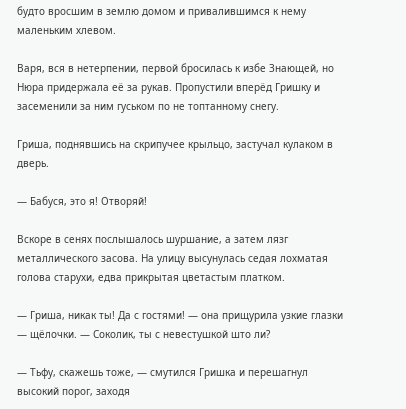будто вросшим в землю домом и привалившимся к нему маленьким хлевом.

Варя, вся в нетерпении, первой бросилась к избе Знающей, но Нюра придержала её за рукав. Пропустили вперёд Гришку и засеменили за ним гуськом по не топтанному снегу.

Гриша, поднявшись на скрипучее крыльцо, застучал кулаком в дверь.

— Бабуся, это я! Отворяй!

Вскоре в сенях послышалось шуршание, а затем лязг металлического засова. На улицу высунулась седая лохматая голова старухи, едва прикрытая цветастым платком.

— Гриша, никак ты! Да с гостями! — она прищурила узкие глазки — щёлочки. — Соколик, ты с невестушкой што ли?

— Тьфу, скажешь тоже, — смутился Гришка и перешагнул высокий порог, заходя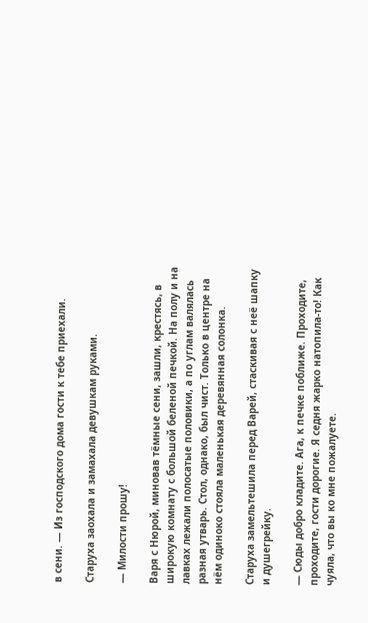в сени. — Из господского дома гости к тебе приехали.

Старуха заохала и замахала девушкам руками.

— Милости прошу!

Варя с Нюрой, миновав тёмные сени, зашли, крестясь, в широкую комнату с большой беленой печкой. На полу и на лавках лежали полосатые половики, а по углам валялась разная утварь. Стол, однако, был чист. Только в центре на нём одиноко стояла маленькая деревянная солонка.

Старуха замельтешила перед Варей, стаскивая с неё шапку и душегрейку.

— Сюды добро кладите. Ага, к печке поближе. Проходите, проходите, гости дорогие. Я сeдня жарко натопила-то! Как чуяла, что вы ко мне пожалуете.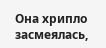Она хрипло засмеялась,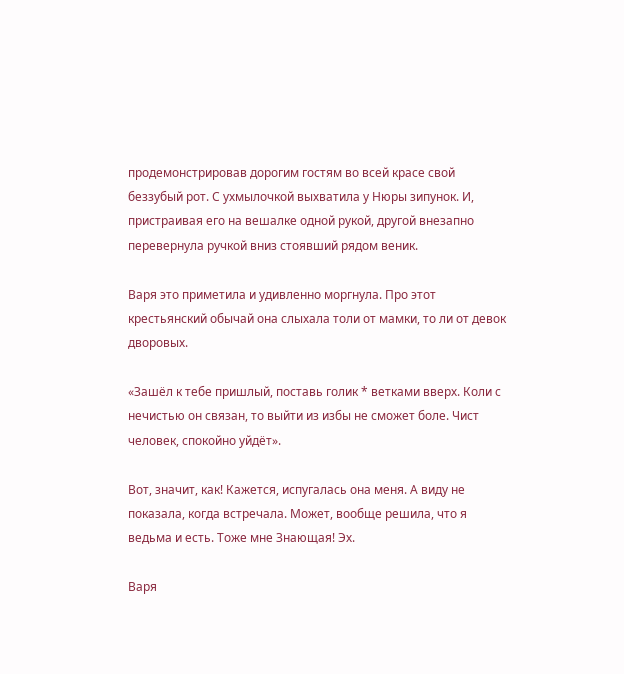продемонстрировав дорогим гостям во всей красе свой беззубый рот. С ухмылочкой выхватила у Нюры зипунок. И, пристраивая его на вешалке одной рукой, другой внезапно перевернула ручкой вниз стоявший рядом веник.

Варя это приметила и удивленно моргнула. Про этот крестьянский обычай она слыхала толи от мамки, то ли от девок дворовых.

«Зашёл к тебе пришлый, поставь голик * ветками вверх. Коли с нечистью он связан, то выйти из избы не сможет боле. Чист человек, спокойно уйдёт».

Вот, значит, как! Кажется, испугалась она меня. А виду не показала, когда встречала. Может, вообще решила, что я ведьма и есть. Тоже мне Знающая! Эх.

Варя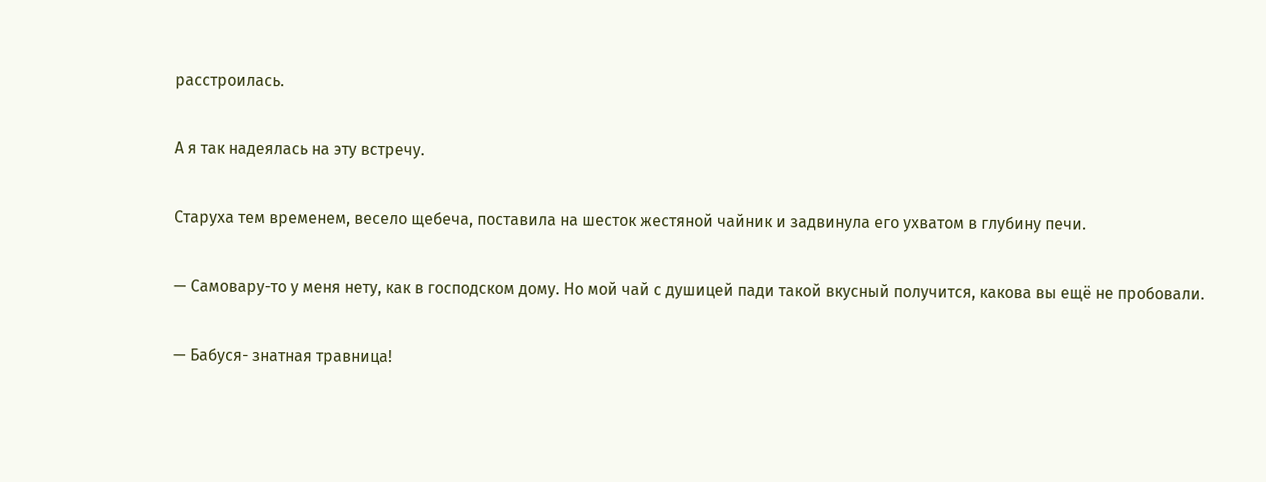расстроилась.

А я так надеялась на эту встречу.

Старуха тем временем, весело щебеча, поставила на шесток жестяной чайник и задвинула его ухватом в глубину печи.

— Самовару-то у меня нету, как в господском дому. Но мой чай с душицей пади такой вкусный получится, какова вы ещё не пробовали.

— Бабуся- знатная травница!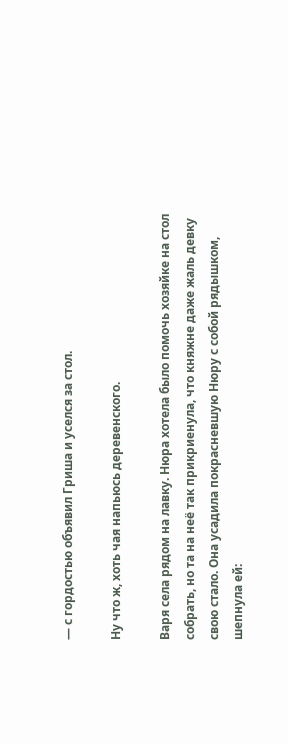— с гордостью объявил Гриша и уселся за стол.

Ну что ж, хоть чая напьюсь деревенского.

Варя села рядом на лавку. Нюра хотела было помочь хозяйке на стол собрать, но та на неё так прикриенула, что княжне даже жаль девку свою стало. Она усадила покрасневшую Нюру с собой рядышком, шепнула ей: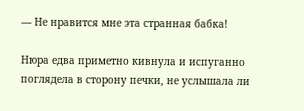— Не нравится мне эта странная бабка!

Нюра едва приметно кивнула и испуганно поглядела в сторону печки, не услышала ли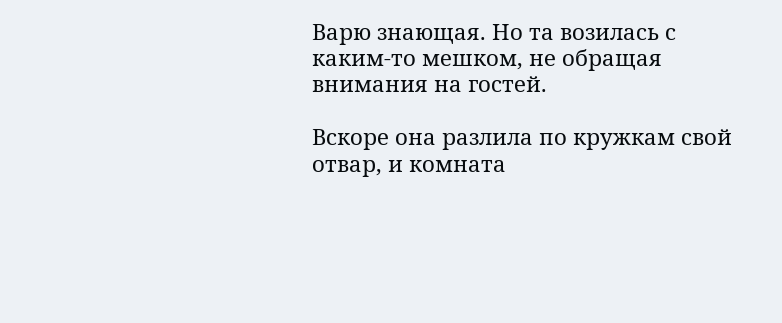Варю знающая. Но та возилась с каким-то мешком, не обращая внимания на гостей.

Вскоре она разлила по кружкам свой отвар, и комната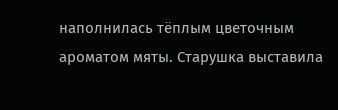наполнилась тёплым цветочным ароматом мяты. Старушка выставила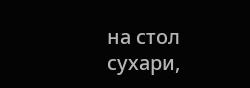на стол сухари,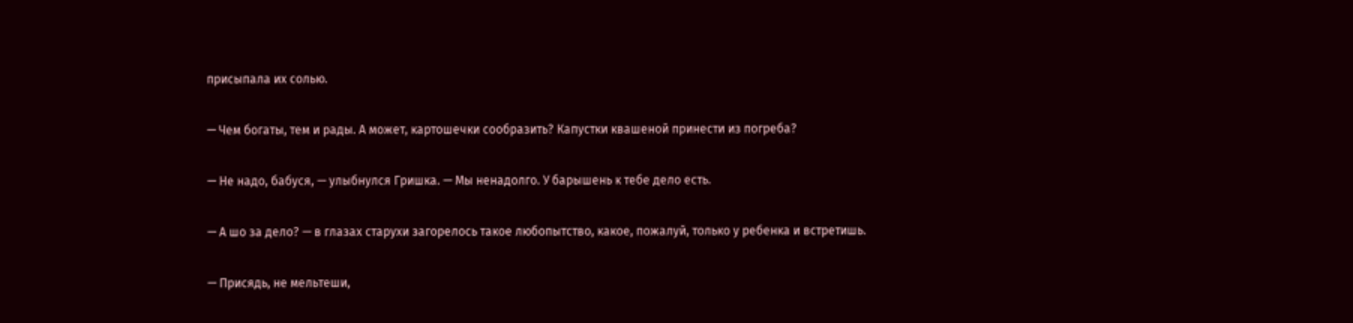присыпала их солью.

— Чем богаты, тем и рады. А может, картошечки сообразить? Капустки квашеной принести из погреба?

— Не надо, бабуся, — улыбнулся Гришка. — Мы ненадолго. У барышень к тебе дело есть.

— А шо за дело? — в глазах старухи загорелось такое любопытство, какое, пожалуй, только у ребенка и встретишь.

— Присядь, не мельтеши,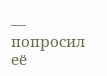— попросил её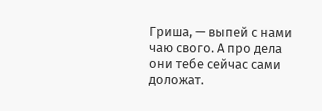Гриша, — выпей с нами чаю свого. А про дела они тебе сейчас сами доложат.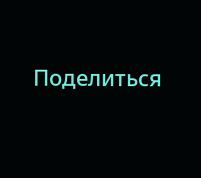Поделиться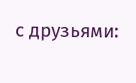с друзьями: